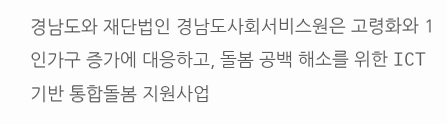경남도와 재단법인 경남도사회서비스원은 고령화와 1인가구 증가에 대응하고, 돌봄 공백 해소를 위한 ICT 기반 통합돌봄 지원사업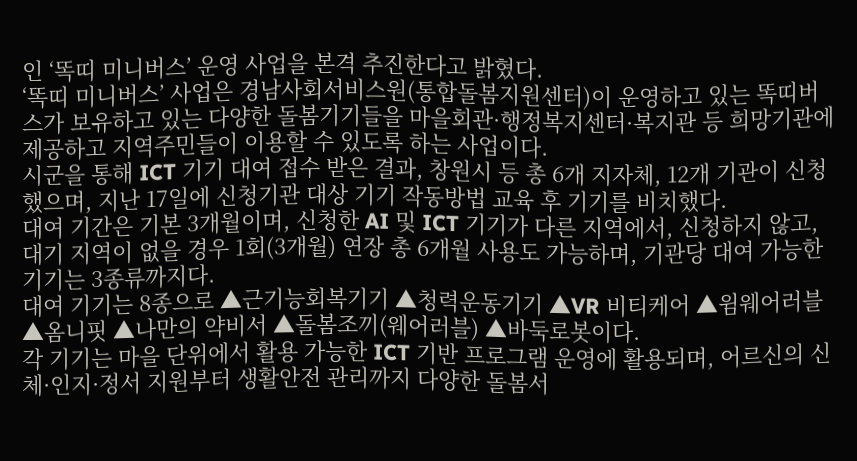인 ‘똑띠 미니버스’ 운영 사업을 본격 추진한다고 밝혔다.
‘똑띠 미니버스’ 사업은 경남사회서비스원(통합돌봄지원센터)이 운영하고 있는 똑띠버스가 보유하고 있는 다양한 돌봄기기들을 마을회관·행정복지센터·복지관 등 희망기관에 제공하고 지역주민들이 이용할 수 있도록 하는 사업이다.
시군을 통해 ICT 기기 대여 접수 받은 결과, 창원시 등 총 6개 지자체, 12개 기관이 신청했으며, 지난 17일에 신청기관 대상 기기 작동방법 교육 후 기기를 비치했다.
대여 기간은 기본 3개월이며, 신청한 AI 및 ICT 기기가 다른 지역에서, 신청하지 않고, 대기 지역이 없을 경우 1회(3개월) 연장 총 6개월 사용도 가능하며, 기관당 대여 가능한 기기는 3종류까지다.
대여 기기는 8종으로 ▲근기능회복기기 ▲청력운동기기 ▲VR 비티케어 ▲윔웨어러블 ▲옴니핏 ▲나만의 약비서 ▲돌봄조끼(웨어러블) ▲바둑로봇이다.
각 기기는 마을 단위에서 활용 가능한 ICT 기반 프로그램 운영에 활용되며, 어르신의 신체·인지·정서 지원부터 생활안전 관리까지 다양한 돌봄서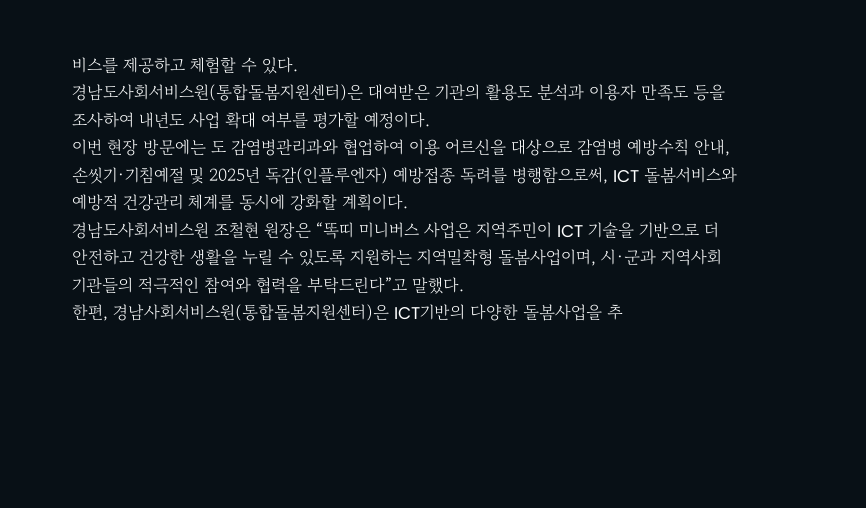비스를 제공하고 체험할 수 있다.
경남도사회서비스원(통합돌봄지원센터)은 대여받은 기관의 활용도 분석과 이용자 만족도 등을 조사하여 내년도 사업 확대 여부를 평가할 예정이다.
이번 현장 방문에는 도 감염병관리과와 협업하여 이용 어르신을 대상으로 감염병 예방수칙 안내, 손씻기·기침예절 및 2025년 독감(인플루엔자) 예방접종 독려를 병행함으로써, ICT 돌봄서비스와 예방적 건강관리 체계를 동시에 강화할 계획이다.
경남도사회서비스원 조철현 원장은 “똑띠 미니버스 사업은 지역주민이 ICT 기술을 기반으로 더 안전하고 건강한 생활을 누릴 수 있도록 지원하는 지역밀착형 돌봄사업이며, 시·군과 지역사회 기관들의 적극적인 참여와 협력을 부탁드린다”고 말했다.
한편, 경남사회서비스원(통합돌봄지원센터)은 ICT기반의 다양한 돌봄사업을 추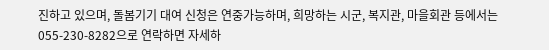진하고 있으며, 돌봄기기 대여 신청은 연중가능하며, 희망하는 시군, 복지관, 마을회관 등에서는 055-230-8282으로 연락하면 자세하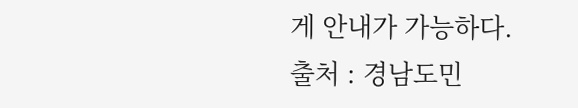게 안내가 가능하다.
출처 : 경남도민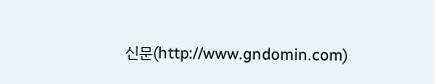신문(http://www.gndomin.com)